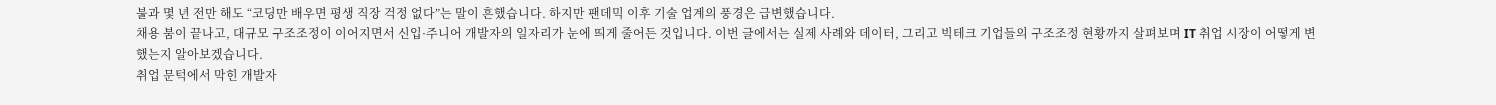불과 몇 년 전만 해도 “코딩만 배우면 평생 직장 걱정 없다”는 말이 흔했습니다. 하지만 팬데믹 이후 기술 업계의 풍경은 급변했습니다.
채용 붐이 끝나고, 대규모 구조조정이 이어지면서 신입·주니어 개발자의 일자리가 눈에 띄게 줄어든 것입니다. 이번 글에서는 실제 사례와 데이터, 그리고 빅테크 기업들의 구조조정 현황까지 살펴보며 IT 취업 시장이 어떻게 변했는지 알아보겠습니다.
취업 문턱에서 막힌 개발자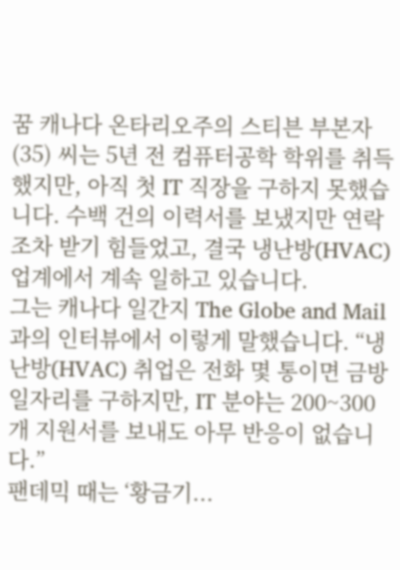꿈 캐나다 온타리오주의 스티븐 부본자(35) 씨는 5년 전 컴퓨터공학 학위를 취득했지만, 아직 첫 IT 직장을 구하지 못했습니다. 수백 건의 이력서를 보냈지만 연락조차 받기 힘들었고, 결국 냉난방(HVAC) 업계에서 계속 일하고 있습니다.
그는 캐나다 일간지 The Globe and Mail과의 인터뷰에서 이렇게 말했습니다. “냉난방(HVAC) 취업은 전화 몇 통이면 금방 일자리를 구하지만, IT 분야는 200~300개 지원서를 보내도 아무 반응이 없습니다.”
팬데믹 때는 ‘황금기...